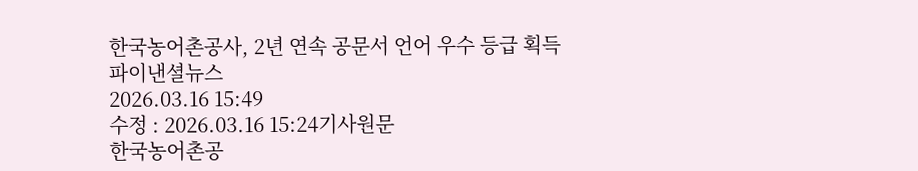한국농어촌공사, 2년 연속 공문서 언어 우수 등급 획득
파이낸셜뉴스
2026.03.16 15:49
수정 : 2026.03.16 15:24기사원문
한국농어촌공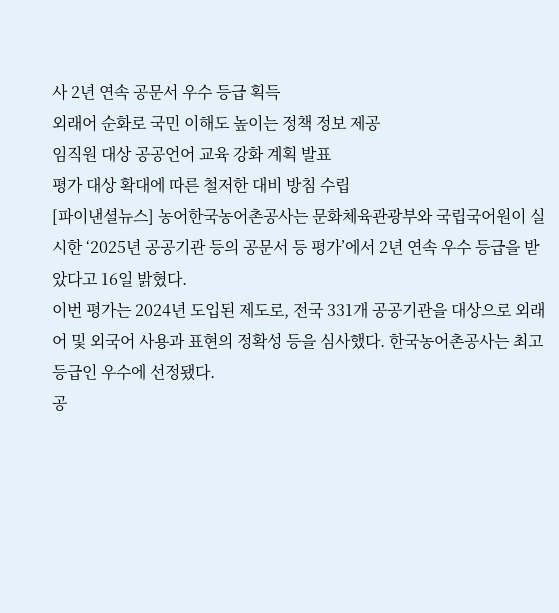사 2년 연속 공문서 우수 등급 획득
외래어 순화로 국민 이해도 높이는 정책 정보 제공
임직원 대상 공공언어 교육 강화 계획 발표
평가 대상 확대에 따른 철저한 대비 방침 수립
[파이낸셜뉴스] 농어한국농어촌공사는 문화체육관광부와 국립국어원이 실시한 ‘2025년 공공기관 등의 공문서 등 평가’에서 2년 연속 우수 등급을 받았다고 16일 밝혔다.
이번 평가는 2024년 도입된 제도로, 전국 331개 공공기관을 대상으로 외래어 및 외국어 사용과 표현의 정확성 등을 심사했다. 한국농어촌공사는 최고 등급인 우수에 선정됐다.
공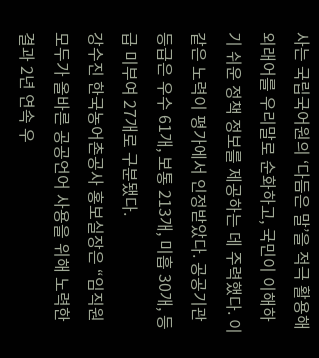사는 국립국어원의 ‘다듬은 말’을 적극 활용해 외래어를 우리말로 순화하고, 국민이 이해하기 쉬운 정책 정보를 제공하는 데 주력했다. 이 같은 노력이 평가에서 인정받았다. 공공기관 등급은 우수 61개, 보통 213개, 미흡 30개, 등급 미부여 27개로 구분됐다.
강수진 한국농어촌공사 홍보실장은 “임직원 모두가 올바른 공공언어 사용을 위해 노력한 결과 2년 연속 우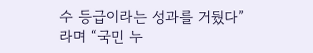수 등급이라는 성과를 거뒀다”라며 “국민 누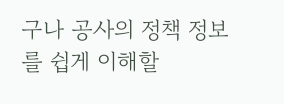구나 공사의 정책 정보를 쉽게 이해할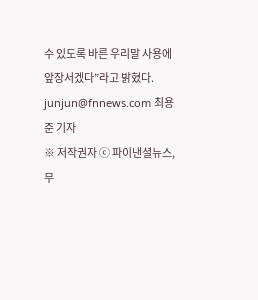수 있도록 바른 우리말 사용에 앞장서겠다”라고 밝혔다.
junjun@fnnews.com 최용준 기자
※ 저작권자 ⓒ 파이낸셜뉴스, 무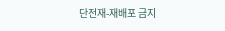단전재-재배포 금지